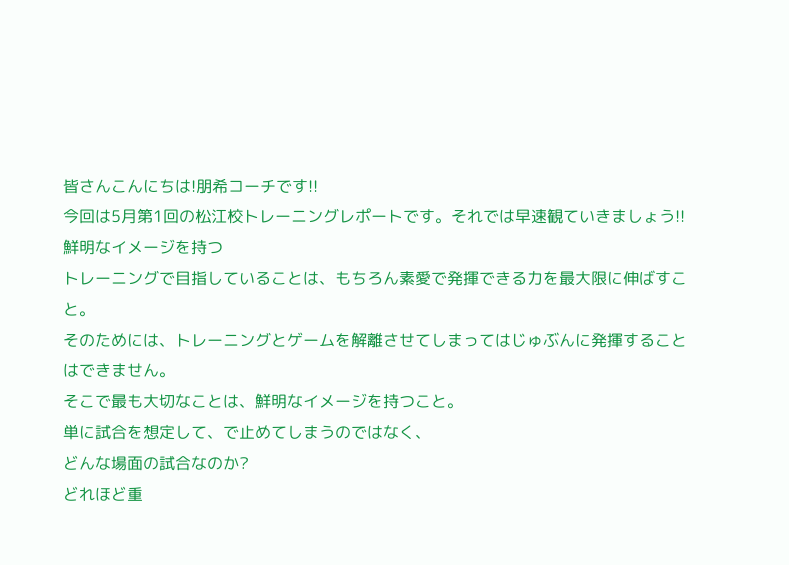皆さんこんにちは!朋希コーチです!!
今回は5月第1回の松江校トレーニングレポートです。それでは早速観ていきましょう!!
鮮明なイメージを持つ
トレーニングで目指していることは、もちろん素愛で発揮できる力を最大限に伸ばすこと。
そのためには、トレーニングとゲームを解離させてしまってはじゅぶんに発揮することはできません。
そこで最も大切なことは、鮮明なイメージを持つこと。
単に試合を想定して、で止めてしまうのではなく、
どんな場面の試合なのか?
どれほど重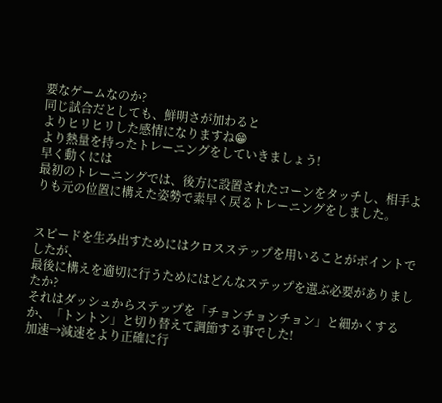要なゲームなのか?
同じ試合だとしても、鮮明さが加わると
よりヒリヒリした感情になりますね😁
より熱量を持ったトレーニングをしていきましょう!
早く動くには
最初のトレーニングでは、後方に設置されたコーンをタッチし、相手よりも元の位置に構えた姿勢で素早く戻るトレーニングをしました。


スピードを生み出すためにはクロスステップを用いることがポイントでしたが、
最後に構えを適切に行うためにはどんなステップを選ぶ必要がありましたか?
それはダッシュからステップを「チョンチョンチョン」と細かくするか、「トントン」と切り替えて調節する事でした!
加速→減速をより正確に行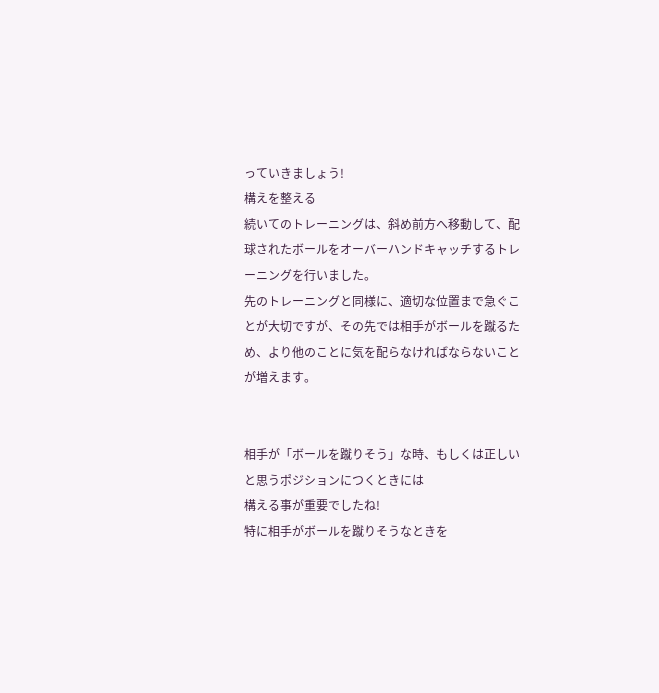っていきましょう!
構えを整える
続いてのトレーニングは、斜め前方へ移動して、配球されたボールをオーバーハンドキャッチするトレーニングを行いました。
先のトレーニングと同様に、適切な位置まで急ぐことが大切ですが、その先では相手がボールを蹴るため、より他のことに気を配らなければならないことが増えます。


相手が「ボールを蹴りそう」な時、もしくは正しいと思うポジションにつくときには
構える事が重要でしたね!
特に相手がボールを蹴りそうなときを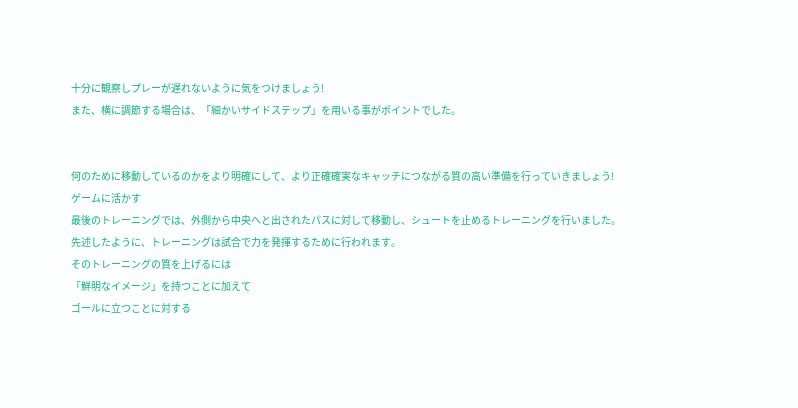十分に観察しプレーが遅れないように気をつけましょう!
また、横に調節する場合は、「細かいサイドステップ」を用いる事がポイントでした。


何のために移動しているのかをより明確にして、より正確確実なキャッチにつながる質の高い準備を行っていきましょう!
ゲームに活かす
最後のトレーニングでは、外側から中央へと出されたパスに対して移動し、シュートを止めるトレーニングを行いました。
先述したように、トレーニングは試合で力を発揮するために行われます。
そのトレーニングの質を上げるには
「鮮明なイメージ」を持つことに加えて
ゴールに立つことに対する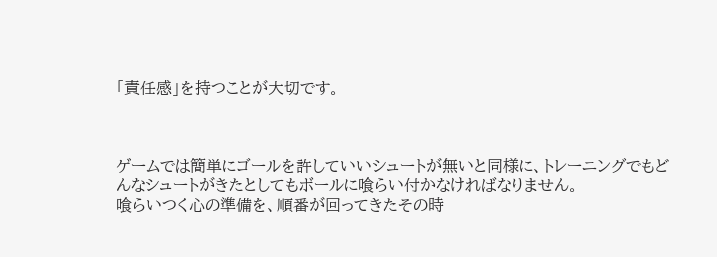「責任感」を持つことが大切です。



ゲームでは簡単にゴールを許していいシュートが無いと同様に、トレーニングでもどんなシュートがきたとしてもボールに喰らい付かなければなりません。
喰らいつく心の準備を、順番が回ってきたその時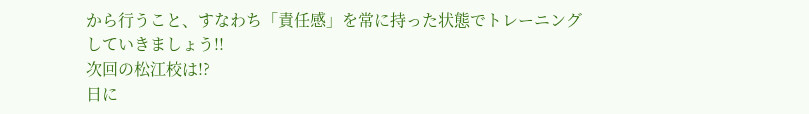から行うこと、すなわち「責任感」を常に持った状態でトレーニングしていきましょう!!
次回の松江校は!?
日に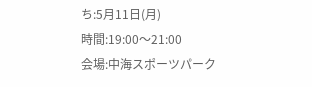ち:5月11日(月)
時間:19:00〜21:00
会場:中海スポーツパーク